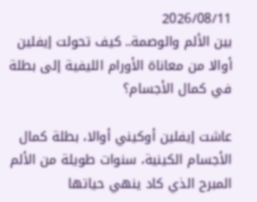2026/08/11
بين الألم والوصمة.. كيف تحولت إيفلين أوالا من معاناة الأورام الليفية إلى بطلة في كمال الأجسام؟

عاشت إيفلين أوكيني أوالا، بطلة كمال الأجسام الكينية، سنوات طويلة من الألم المبرح الذي كاد ينهي حياتها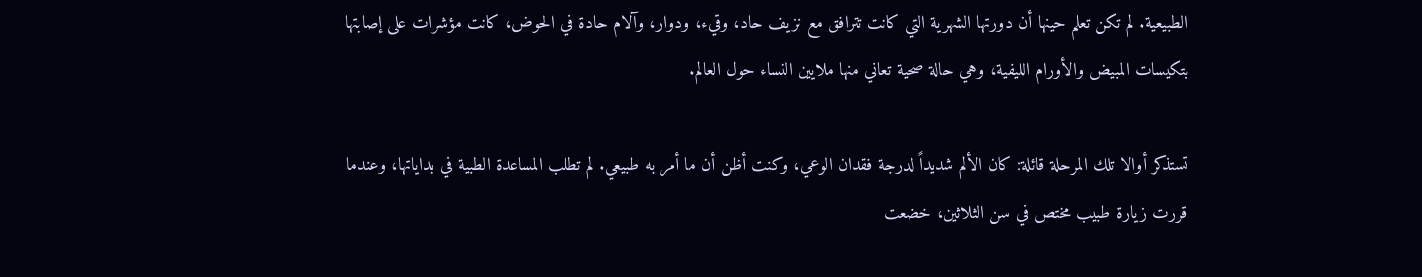الطبيعية. لم تكن تعلم حينها أن دورتها الشهرية التي كانت تترافق مع نزيف حاد، وقيء، ودوار، وآلام حادة في الحوض، كانت مؤشرات على إصابتها بتكيسات المبيض والأورام الليفية، وهي حالة صحية تعاني منها ملايين النساء حول العالم.

تستذكر أوالا تلك المرحلة قائلة: كان الألم شديداً لدرجة فقدان الوعي، وكنت أظن أن ما أمر به طبيعي. لم تطلب المساعدة الطبية في بداياتها، وعندما قررت زيارة طبيب مختص في سن الثلاثين، خضعت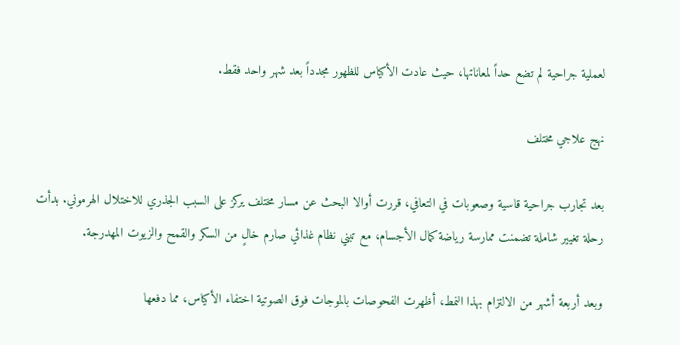لعملية جراحية لم تضع حداً لمعاناتها، حيث عادت الأكياس للظهور مجدداً بعد شهر واحد فقط.

نهج علاجي مختلف

بعد تجارب جراحية قاسية وصعوبات في التعافي، قررت أوالا البحث عن مسار مختلف يركز على السبب الجذري للاختلال الهرموني. بدأت رحلة تغيير شاملة تضمنت ممارسة رياضة كمال الأجسام، مع تبني نظام غذائي صارم خالٍ من السكر والقمح والزيوت المهدرجة.

وبعد أربعة أشهر من الالتزام بهذا النمط، أظهرت الفحوصات بالموجات فوق الصوتية اختفاء الأكياس، مما دفعها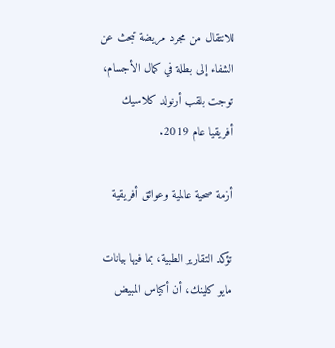للانتقال من مجرد مريضة تبحث عن الشفاء إلى بطلة في كمال الأجسام، توجت بلقب أرنولد كلاسيك أفريقيا عام 2019.

أزمة صحية عالمية وعوائق أفريقية

تؤكد التقارير الطبية، بما فيها بيانات مايو كلينك، أن أكياس المبيض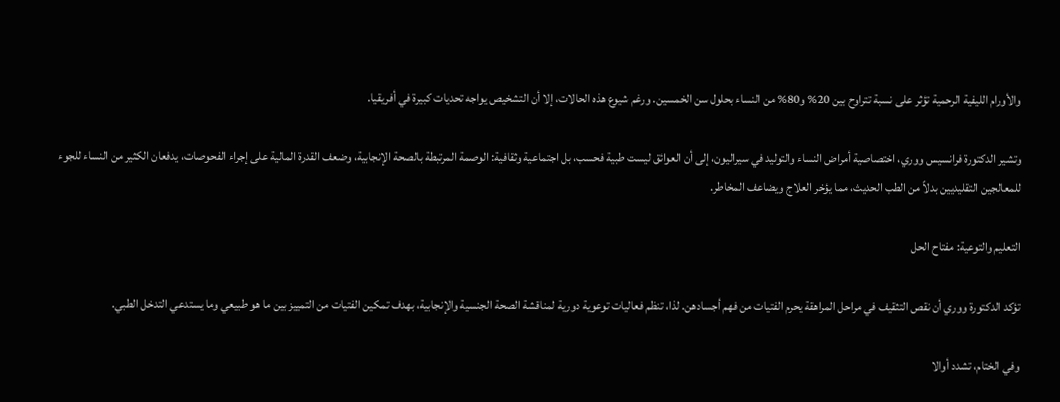والأورام الليفية الرحمية تؤثر على نسبة تتراوح بين 20% و80% من النساء بحلول سن الخمسين. ورغم شيوع هذه الحالات، إلا أن التشخيص يواجه تحديات كبيرة في أفريقيا.

وتشير الدكتورة فرانسيس ووري، اختصاصية أمراض النساء والتوليد في سيراليون، إلى أن العوائق ليست طبية فحسب، بل اجتماعية وثقافية: الوصمة المرتبطة بالصحة الإنجابية، وضعف القدرة المالية على إجراء الفحوصات، يدفعان الكثير من النساء للجوء للمعالجين التقليديين بدلاً من الطب الحديث، مما يؤخر العلاج ويضاعف المخاطر.

التعليم والتوعية: مفتاح الحل

تؤكد الدكتورة ووري أن نقص التثقيف في مراحل المراهقة يحرم الفتيات من فهم أجسادهن. لذا، تنظم فعاليات توعوية دورية لمناقشة الصحة الجنسية والإنجابية، بهدف تمكين الفتيات من التمييز بين ما هو طبيعي وما يستدعي التدخل الطبي.

وفي الختام، تشدد أوالا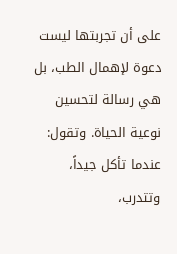على أن تجربتها ليست دعوة لإهمال الطب، بل هي رسالة لتحسين نوعية الحياة. وتقول: عندما تأكل جيداً، وتتدرب،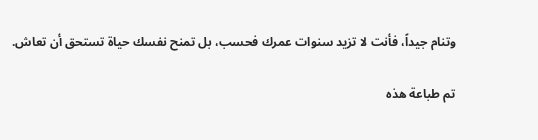وتنام جيداً، فأنت لا تزيد سنوات عمرك فحسب، بل تمنح نفسك حياة تستحق أن تعاش.

تم طباعة هذه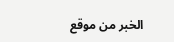الخبر من موقع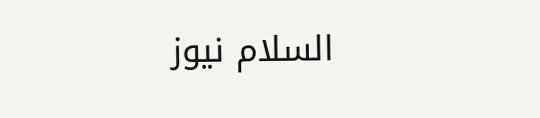السلام نيوز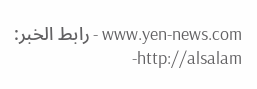www.yen-news.com - رابط الخبر: http://alsalam-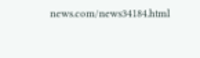news.com/news34184.html